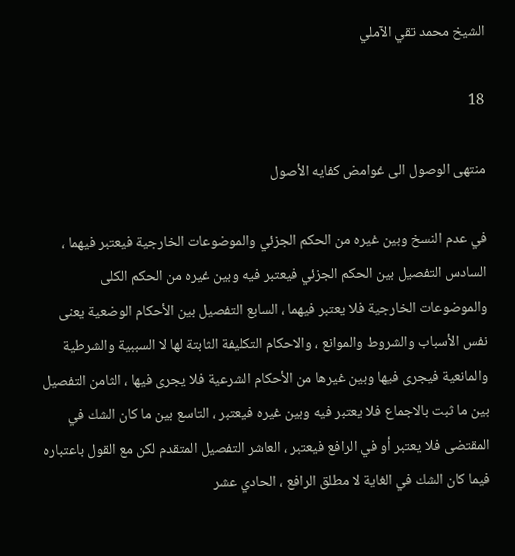الشيخ محمد تقي الآملي

18

منتهى الوصول الى غوامض كفايه الأصول

في عدم النسخ وبين غيره من الحكم الجزئي والموضوعات الخارجية فيعتبر فيهما ، السادس التفصيل بين الحكم الجزئي فيعتبر فيه وبين غيره من الحكم الكلى والموضوعات الخارجية فلا يعتبر فيهما ، السابع التفصيل بين الأحكام الوضعية يعنى نفس الأسباب والشروط والموانع ، والاحكام التكليفة الثابتة لها لا السببية والشرطية والمانعية فيجرى فيها وبين غيرها من الأحكام الشرعية فلا يجرى فيها ، الثامن التفصيل بين ما ثبت بالاجماع فلا يعتبر فيه وبين غيره فيعتبر ، التاسع بين ما كان الشك في المقتضى فلا يعتبر أو في الرافع فيعتبر ، العاشر التفصيل المتقدم لكن مع القول باعتباره فيما كان الشك في الغاية لا مطلق الرافع ، الحادي عشر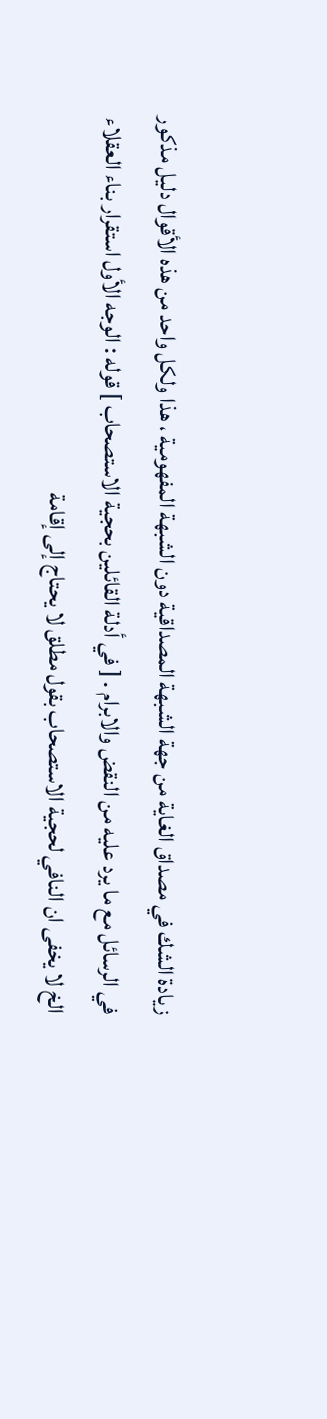زيادة الشك في مصداق الغاية من جهة الشبهة المصداقية دون الشبهة المفهومية ، هذا ولكل واحد من هذه الأقوال دليل مذكور في الرسائل مع ما يرد عليه من النقض والابرام . [ في أدلة القائلين بحجية الاستصحاب ] قوله : الوجه الأول استقرار بناء العقلاء الخ لا يخفى ان النافي لحجية الاستصحاب بقول مطلق لا يحتاج إلى إقامة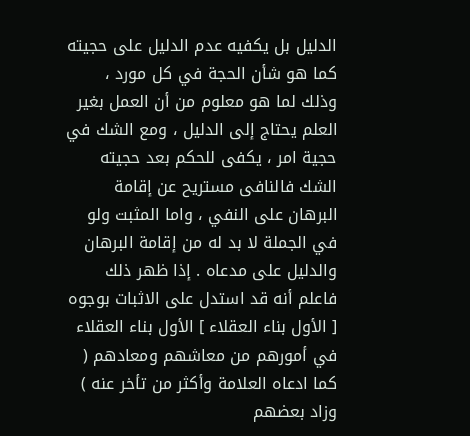الدليل بل يكفيه عدم الدليل على حجيته كما هو شأن الحجة في كل مورد ، وذلك لما هو معلوم من أن العمل بغير العلم يحتاج إلى الدليل ، ومع الشك في حجية امر ، يكفى للحكم بعد حجيته الشك فالنافى مستريح عن إقامة البرهان على النفي ، واما المثبت ولو في الجملة لا بد له من إقامة البرهان والدليل على مدعاه . إذا ظهر ذلك فاعلم أنه قد استدل على الاثبات بوجوه [ الأول بناء العقلاء ] الأول بناء العقلاء في أمورهم من معاشهم ومعادهم ( كما ادعاه العلامة وأكثر من تأخر عنه ) وزاد بعضهم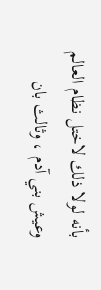بأنه لولا ذلك لاختل نظام العالم وعيش بني آدم ، وثالث بان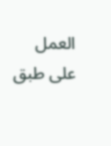العمل على طبق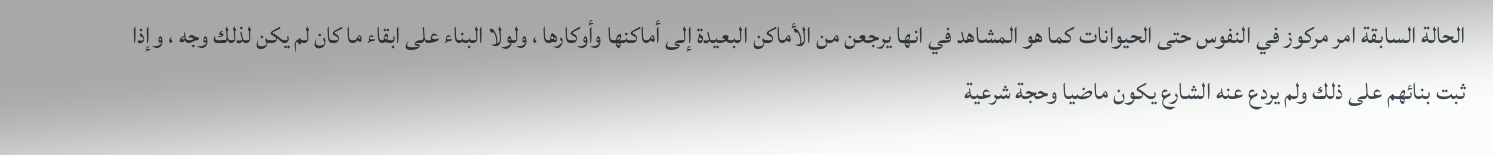الحالة السابقة امر مركوز في النفوس حتى الحيوانات كما هو المشاهد في انها يرجعن من الأماكن البعيدة إلى أماكنها وأوكارها ، ولولا البناء على ابقاء ما كان لم يكن لذلك وجه ، وإذا ثبت بنائهم على ذلك ولم يردع عنه الشارع يكون ماضيا وحجة شرعية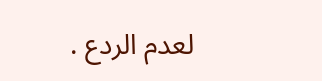لعدم الردع .